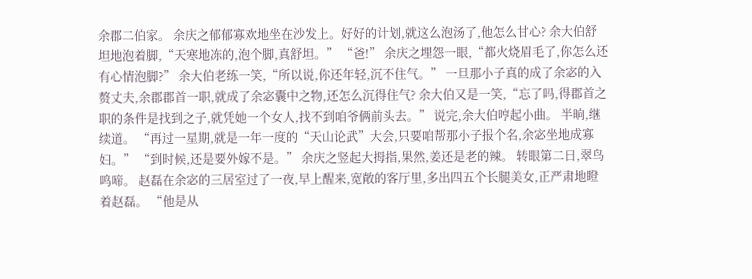余郡二伯家。 余庆之郁郁寡欢地坐在沙发上。好好的计划,就这么泡汤了,他怎么甘心? 余大伯舒坦地泡着脚,“天寒地冻的,泡个脚,真舒坦。” “爸!” 余庆之埋怨一眼,“都火烧眉毛了,你怎么还有心情泡脚?” 余大伯老练一笑,“所以说,你还年轻,沉不住气。” 一旦那小子真的成了余宓的入赘丈夫,余郡郡首一职,就成了余宓囊中之物,还怎么沉得住气? 余大伯又是一笑,“忘了吗,得郡首之职的条件是找到之子,就凭她一个女人,找不到咱爷俩前头去。” 说完,余大伯哼起小曲。 半晌,继续道。 “再过一星期,就是一年一度的“天山论武”大会,只要咱帮那小子报个名,余宓坐地成寡妇。” “到时候,还是要外嫁不是。” 余庆之竖起大拇指,果然,姜还是老的辣。 转眼第二日,翠鸟鸣啼。 赵磊在余宓的三居室过了一夜,早上醒来,宽敞的客厅里,多出四五个长腿美女,正严肃地瞪着赵磊。 “他是从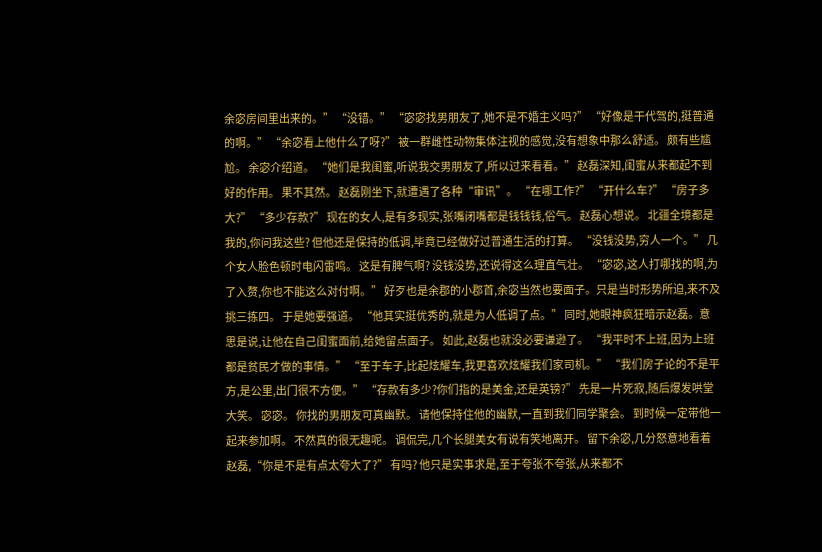余宓房间里出来的。” “没错。” “宓宓找男朋友了,她不是不婚主义吗?” “好像是干代驾的,挺普通的啊。” “余宓看上他什么了呀?” 被一群雌性动物集体注视的感觉,没有想象中那么舒适。 颇有些尴尬。 余宓介绍道。 “她们是我闺蜜,听说我交男朋友了,所以过来看看。” 赵磊深知,闺蜜从来都起不到好的作用。 果不其然。 赵磊刚坐下,就遭遇了各种“审讯”。 “在哪工作?” “开什么车?” “房子多大?” “多少存款?” 现在的女人,是有多现实,张嘴闭嘴都是钱钱钱,俗气。 赵磊心想说。 北疆全境都是我的,你问我这些? 但他还是保持的低调,毕竟已经做好过普通生活的打算。 “没钱没势,穷人一个。” 几个女人脸色顿时电闪雷鸣。 这是有脾气啊? 没钱没势,还说得这么理直气壮。 “宓宓,这人打哪找的啊,为了入赘,你也不能这么对付啊。” 好歹也是余郡的小郡首,余宓当然也要面子。只是当时形势所迫,来不及挑三拣四。 于是她要强道。 “他其实挺优秀的,就是为人低调了点。” 同时,她眼神疯狂暗示赵磊。意思是说,让他在自己闺蜜面前,给她留点面子。 如此,赵磊也就没必要谦逊了。 “我平时不上班,因为上班都是贫民才做的事情。” “至于车子,比起炫耀车,我更喜欢炫耀我们家司机。” “我们房子论的不是平方,是公里,出门很不方便。” “存款有多少?你们指的是美金,还是英镑?” 先是一片死寂,随后爆发哄堂大笑。 宓宓。 你找的男朋友可真幽默。 请他保持住他的幽默,一直到我们同学聚会。 到时候一定带他一起来参加啊。 不然真的很无趣呢。 调侃完,几个长腿美女有说有笑地离开。 留下余宓,几分怒意地看着赵磊,“你是不是有点太夸大了?” 有吗? 他只是实事求是,至于夸张不夸张,从来都不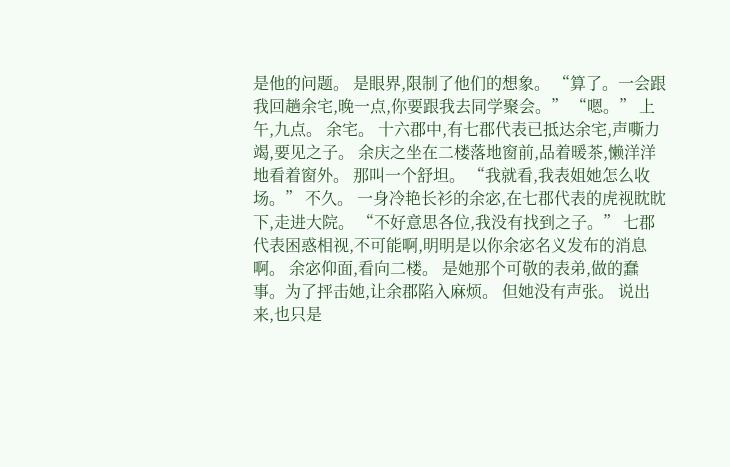是他的问题。 是眼界,限制了他们的想象。 “算了。一会跟我回趟余宅,晚一点,你要跟我去同学聚会。” “嗯。” 上午,九点。 余宅。 十六郡中,有七郡代表已抵达余宅,声嘶力竭,要见之子。 余庆之坐在二楼落地窗前,品着暖茶,懒洋洋地看着窗外。 那叫一个舒坦。 “我就看,我表姐她怎么收场。” 不久。 一身冷艳长衫的余宓,在七郡代表的虎视眈眈下,走进大院。 “不好意思各位,我没有找到之子。” 七郡代表困惑相视,不可能啊,明明是以你余宓名义发布的消息啊。 余宓仰面,看向二楼。 是她那个可敬的表弟,做的蠢事。为了抨击她,让余郡陷入麻烦。 但她没有声张。 说出来,也只是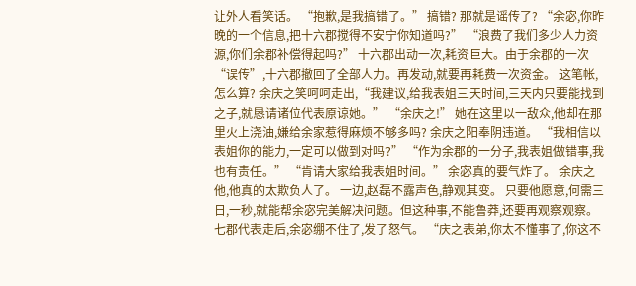让外人看笑话。 “抱歉,是我搞错了。” 搞错? 那就是谣传了? “余宓,你昨晚的一个信息,把十六郡搅得不安宁你知道吗?” “浪费了我们多少人力资源,你们余郡补偿得起吗?” 十六郡出动一次,耗资巨大。由于余郡的一次“误传”,十六郡撤回了全部人力。再发动,就要再耗费一次资金。 这笔帐,怎么算? 余庆之笑呵呵走出,“我建议,给我表姐三天时间,三天内只要能找到之子,就恳请诸位代表原谅她。” “余庆之!” 她在这里以一敌众,他却在那里火上浇油,嫌给余家惹得麻烦不够多吗? 余庆之阳奉阴违道。 “我相信以表姐你的能力,一定可以做到对吗?” “作为余郡的一分子,我表姐做错事,我也有责任。” “肯请大家给我表姐时间。” 余宓真的要气炸了。 余庆之他,他真的太欺负人了。 一边,赵磊不露声色,静观其变。 只要他愿意,何需三日,一秒,就能帮余宓完美解决问题。但这种事,不能鲁莽,还要再观察观察。 七郡代表走后,余宓绷不住了,发了怒气。 “庆之表弟,你太不懂事了,你这不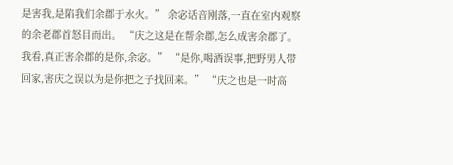是害我,是陷我们余郡于水火。” 余宓话音刚落,一直在室内观察的余老郡首怒目而出。 “庆之这是在帮余郡,怎么成害余郡了。我看,真正害余郡的是你,余宓。” “是你,喝酒误事,把野男人带回家,害庆之误以为是你把之子找回来。” “庆之也是一时高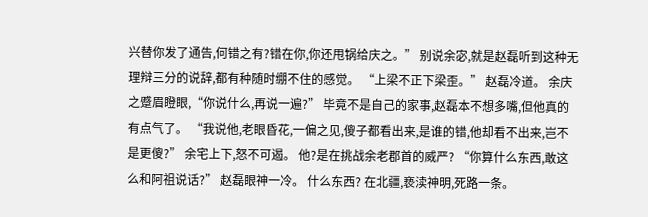兴替你发了通告,何错之有?错在你,你还甩锅给庆之。” 别说余宓,就是赵磊听到这种无理辩三分的说辞,都有种随时绷不住的感觉。 “上梁不正下梁歪。” 赵磊冷道。 余庆之蹙眉瞪眼,“你说什么,再说一遍?” 毕竟不是自己的家事,赵磊本不想多嘴,但他真的有点气了。 “我说他,老眼昏花,一偏之见,傻子都看出来,是谁的错,他却看不出来,岂不是更傻?” 余宅上下,怒不可遏。 他?是在挑战余老郡首的威严? “你算什么东西,敢这么和阿祖说话?” 赵磊眼神一冷。 什么东西? 在北疆,亵渎神明,死路一条。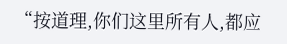“按道理,你们这里所有人,都应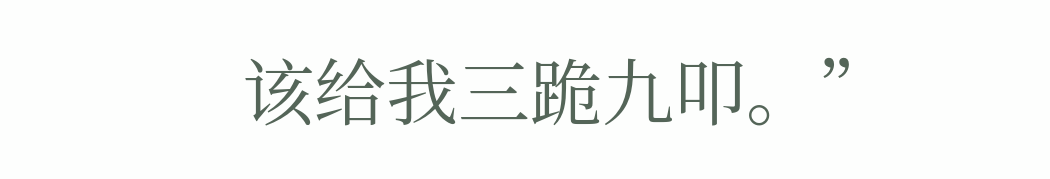该给我三跪九叩。”